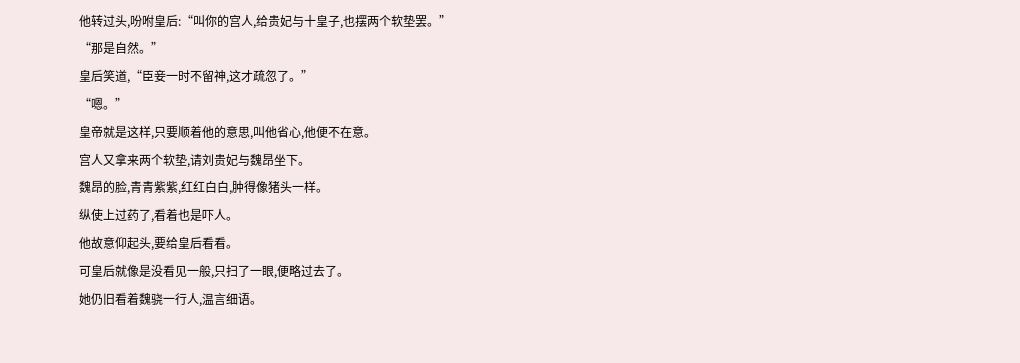他转过头,吩咐皇后:“叫你的宫人,给贵妃与十皇子,也摆两个软垫罢。”
“那是自然。”
皇后笑道,“臣妾一时不留神,这才疏忽了。”
“嗯。”
皇帝就是这样,只要顺着他的意思,叫他省心,他便不在意。
宫人又拿来两个软垫,请刘贵妃与魏昂坐下。
魏昂的脸,青青紫紫,红红白白,肿得像猪头一样。
纵使上过药了,看着也是吓人。
他故意仰起头,要给皇后看看。
可皇后就像是没看见一般,只扫了一眼,便略过去了。
她仍旧看着魏骁一行人,温言细语。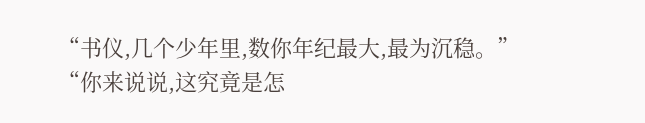“书仪,几个少年里,数你年纪最大,最为沉稳。”
“你来说说,这究竟是怎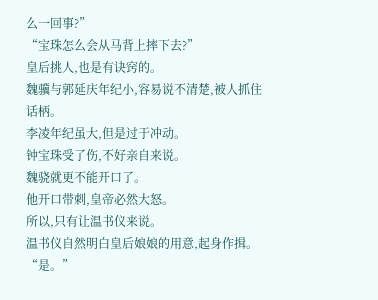么一回事?”
“宝珠怎么会从马背上摔下去?”
皇后挑人,也是有诀窍的。
魏骥与郭延庆年纪小,容易说不清楚,被人抓住话柄。
李凌年纪虽大,但是过于冲动。
钟宝珠受了伤,不好亲自来说。
魏骁就更不能开口了。
他开口带刺,皇帝必然大怒。
所以,只有让温书仪来说。
温书仪自然明白皇后娘娘的用意,起身作揖。
“是。”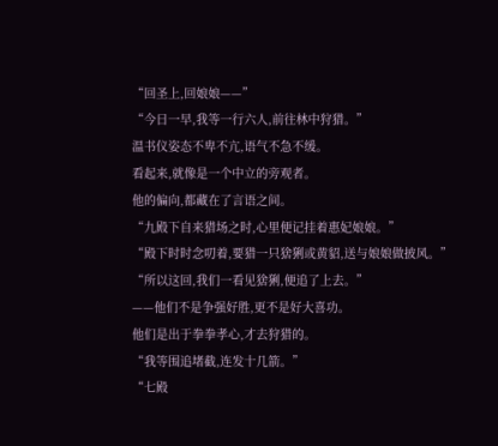“回圣上,回娘娘——”
“今日一早,我等一行六人,前往林中狩猎。”
温书仪姿态不卑不亢,语气不急不缓。
看起来,就像是一个中立的旁观者。
他的偏向,都藏在了言语之间。
“九殿下自来猎场之时,心里便记挂着惠妃娘娘。”
“殿下时时念叨着,要猎一只猞猁或黄貂,送与娘娘做披风。”
“所以这回,我们一看见猞猁,便追了上去。”
——他们不是争强好胜,更不是好大喜功。
他们是出于拳拳孝心,才去狩猎的。
“我等围追堵截,连发十几箭。”
“七殿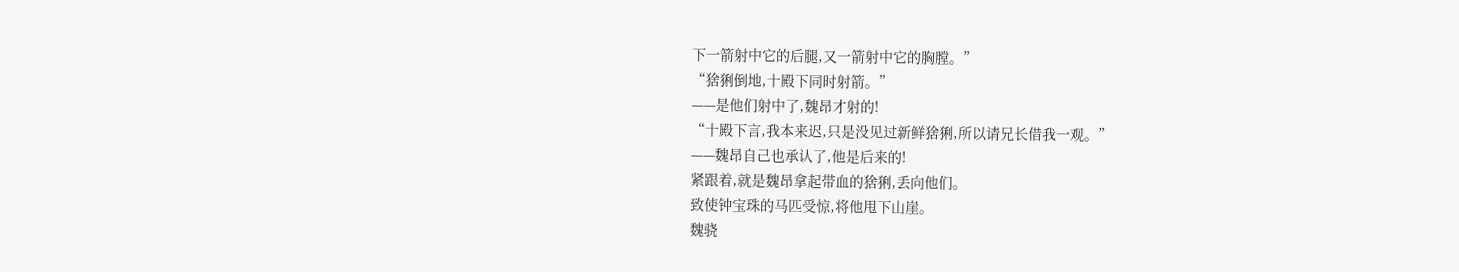下一箭射中它的后腿,又一箭射中它的胸膛。”
“猞猁倒地,十殿下同时射箭。”
——是他们射中了,魏昂才射的!
“十殿下言,我本来迟,只是没见过新鲜猞猁,所以请兄长借我一观。”
——魏昂自己也承认了,他是后来的!
紧跟着,就是魏昂拿起带血的猞猁,丢向他们。
致使钟宝珠的马匹受惊,将他甩下山崖。
魏骁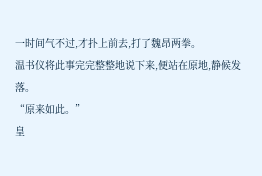一时间气不过,才扑上前去,打了魏昂两拳。
温书仪将此事完完整整地说下来,便站在原地,静候发落。
“原来如此。”
皇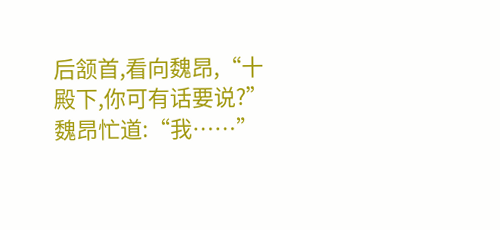后颔首,看向魏昂,“十殿下,你可有话要说?”
魏昂忙道:“我……”